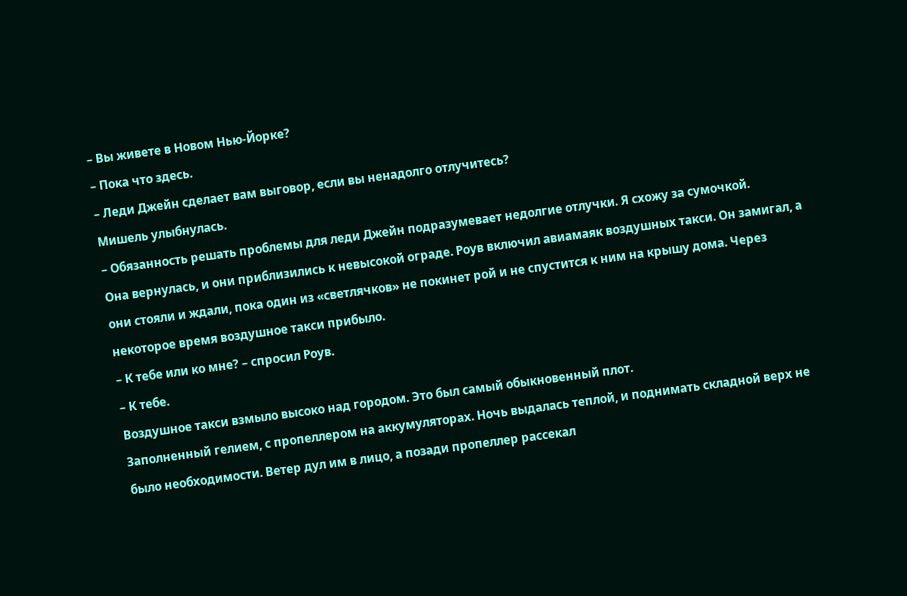– Вы живете в Новом Нью-Йорке?
– Пока что здесь.
– Леди Джейн сделает вам выговор, если вы ненадолго отлучитесь?
Мишель улыбнулась.
– Обязанность решать проблемы для леди Джейн подразумевает недолгие отлучки. Я схожу за сумочкой.
Она вернулась, и они приблизились к невысокой ограде. Роув включил авиамаяк воздушных такси. Он замигал, а они стояли и ждали, пока один из «светлячков» не покинет рой и не спустится к ним на крышу дома. Через некоторое время воздушное такси прибыло.
– К тебе или ко мне? – спросил Роув.
– К тебе.
Воздушное такси взмыло высоко над городом. Это был самый обыкновенный плот.
Заполненный гелием, с пропеллером на аккумуляторах. Ночь выдалась теплой, и поднимать складной верх не было необходимости. Ветер дул им в лицо, а позади пропеллер рассекал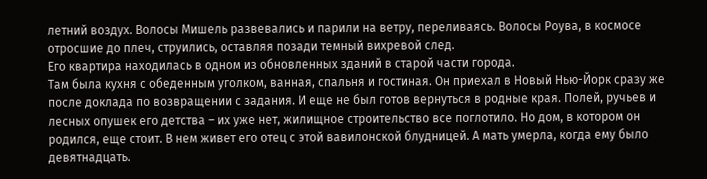летний воздух. Волосы Мишель развевались и парили на ветру, переливаясь. Волосы Роува, в космосе отросшие до плеч, струились, оставляя позади темный вихревой след.
Его квартира находилась в одном из обновленных зданий в старой части города.
Там была кухня с обеденным уголком, ванная, спальня и гостиная. Он приехал в Новый Нью-Йорк сразу же после доклада по возвращении с задания. И еще не был готов вернуться в родные края. Полей, ручьев и лесных опушек его детства – их уже нет, жилищное строительство все поглотило. Но дом, в котором он родился, еще стоит. В нем живет его отец с этой вавилонской блудницей. А мать умерла, когда ему было девятнадцать.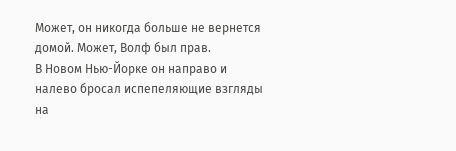Может, он никогда больше не вернется домой. Может, Волф был прав.
В Новом Нью-Йорке он направо и налево бросал испепеляющие взгляды на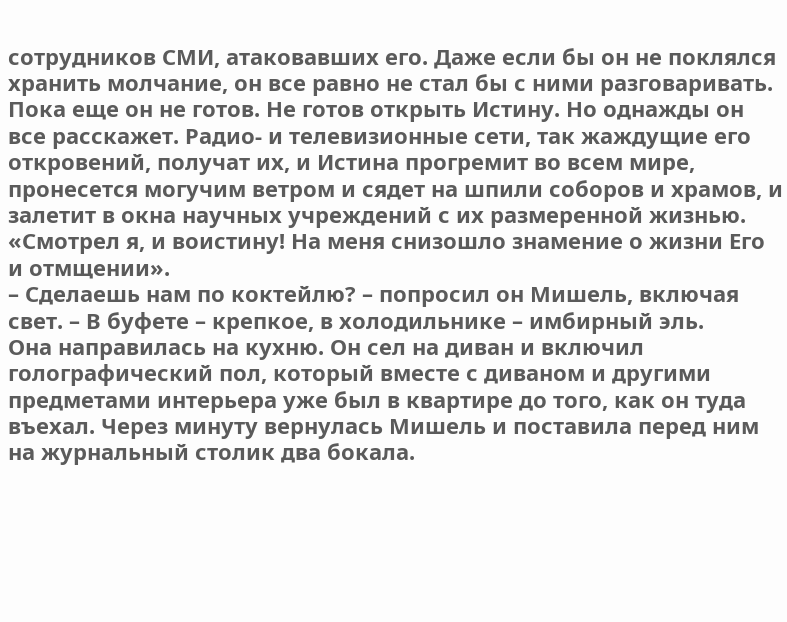сотрудников СМИ, атаковавших его. Даже если бы он не поклялся хранить молчание, он все равно не стал бы с ними разговаривать. Пока еще он не готов. Не готов открыть Истину. Но однажды он все расскажет. Радио- и телевизионные сети, так жаждущие его откровений, получат их, и Истина прогремит во всем мире, пронесется могучим ветром и сядет на шпили соборов и храмов, и залетит в окна научных учреждений с их размеренной жизнью. «Смотрел я, и воистину! На меня снизошло знамение о жизни Его и отмщении».
– Сделаешь нам по коктейлю? – попросил он Мишель, включая свет. – В буфете – крепкое, в холодильнике – имбирный эль.
Она направилась на кухню. Он сел на диван и включил голографический пол, который вместе с диваном и другими предметами интерьера уже был в квартире до того, как он туда въехал. Через минуту вернулась Мишель и поставила перед ним на журнальный столик два бокала.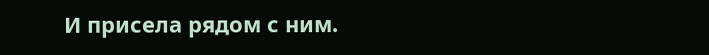И присела рядом с ним.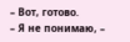– Вот, готово.
– Я не понимаю, –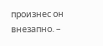произнес он внезапно. –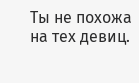Ты не похожа на тех девиц.